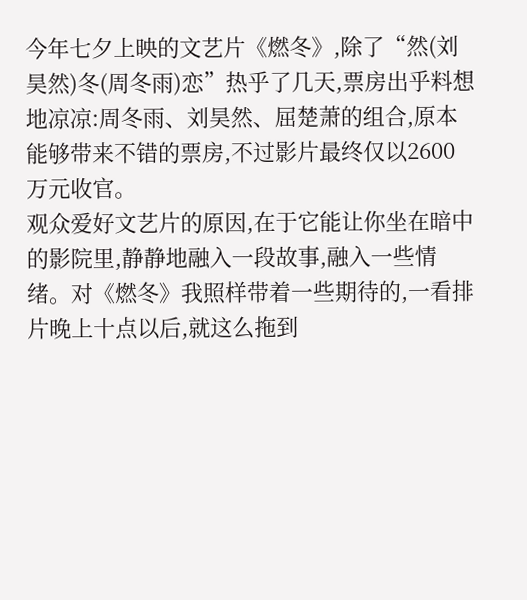今年七夕上映的文艺片《燃冬》,除了“然(刘昊然)冬(周冬雨)恋”热乎了几天,票房出乎料想地凉凉:周冬雨、刘昊然、屈楚萧的组合,原本能够带来不错的票房,不过影片最终仅以2600万元收官。
观众爱好文艺片的原因,在于它能让你坐在暗中的影院里,静静地融入一段故事,融入一些情绪。对《燃冬》我照样带着一些期待的,一看排片晚上十点以后,就这么拖到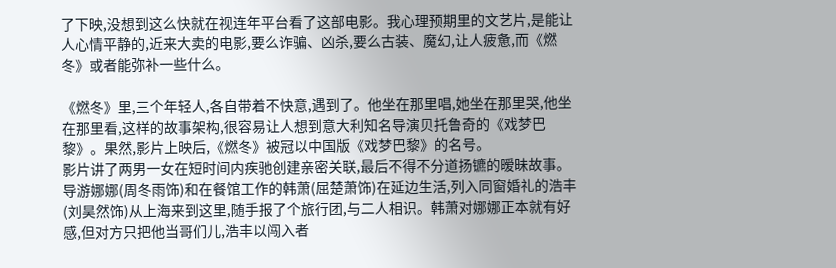了下映,没想到这么快就在视连年平台看了这部电影。我心理预期里的文艺片,是能让人心情平静的,近来大卖的电影,要么诈骗、凶杀,要么古装、魔幻,让人疲惫,而《燃冬》或者能弥补一些什么。

《燃冬》里,三个年轻人,各自带着不快意,遇到了。他坐在那里唱,她坐在那里哭,他坐在那里看,这样的故事架构,很容易让人想到意大利知名导演贝托鲁奇的《戏梦巴黎》。果然,影片上映后,《燃冬》被冠以中国版《戏梦巴黎》的名号。
影片讲了两男一女在短时间内疾驰创建亲密关联,最后不得不分道扬镳的暧昧故事。导游娜娜(周冬雨饰)和在餐馆工作的韩萧(屈楚萧饰)在延边生活,列入同窗婚礼的浩丰(刘昊然饰)从上海来到这里,随手报了个旅行团,与二人相识。韩萧对娜娜正本就有好感,但对方只把他当哥们儿,浩丰以闯入者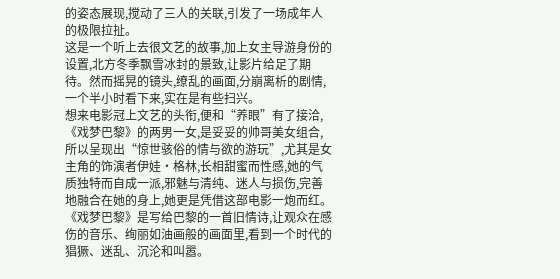的姿态展现,搅动了三人的关联,引发了一场成年人的极限拉扯。
这是一个听上去很文艺的故事,加上女主导游身份的设置,北方冬季飘雪冰封的景致,让影片给足了期待。然而摇晃的镜头,缭乱的画面,分崩离析的剧情,一个半小时看下来,实在是有些扫兴。
想来电影冠上文艺的头衔,便和“养眼”有了接洽,《戏梦巴黎》的两男一女,是妥妥的帅哥美女组合,所以呈现出“惊世骇俗的情与欲的游玩”,尤其是女主角的饰演者伊娃·格林,长相甜蜜而性感,她的气质独特而自成一派,邪魅与清纯、迷人与损伤,完善地融合在她的身上,她更是凭借这部电影一炮而红。《戏梦巴黎》是写给巴黎的一首旧情诗,让观众在感伤的音乐、绚丽如油画般的画面里,看到一个时代的猖獗、迷乱、沉沦和叫嚣。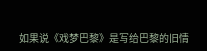如果说《戏梦巴黎》是写给巴黎的旧情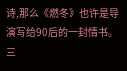诗,那么《燃冬》也许是导演写给90后的一封情书。三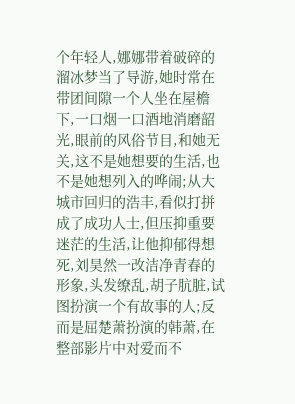个年轻人,娜娜带着破碎的溜冰梦当了导游,她时常在带团间隙一个人坐在屋檐下,一口烟一口酒地消磨韶光,眼前的风俗节目,和她无关,这不是她想要的生活,也不是她想列入的哗闹;从大城市回归的浩丰,看似打拼成了成功人士,但压抑重要迷茫的生活,让他抑郁得想死,刘昊然一改洁净青春的形象,头发缭乱,胡子肮脏,试图扮演一个有故事的人;反而是屈楚萧扮演的韩萧,在整部影片中对爱而不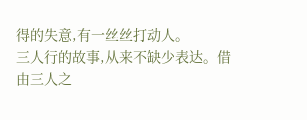得的失意,有一丝丝打动人。
三人行的故事,从来不缺少表达。借由三人之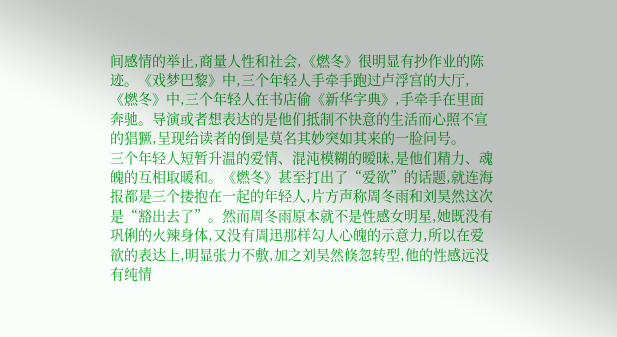间感情的举止,商量人性和社会,《燃冬》很明显有抄作业的陈迹。《戏梦巴黎》中,三个年轻人手牵手跑过卢浮宫的大厅,《燃冬》中,三个年轻人在书店偷《新华字典》,手牵手在里面奔驰。导演或者想表达的是他们抵制不快意的生活而心照不宣的猖獗,呈现给读者的倒是莫名其妙突如其来的一脸问号。
三个年轻人短暂升温的爱情、混沌模糊的暧昧,是他们精力、魂魄的互相取暖和。《燃冬》甚至打出了“爱欲”的话题,就连海报都是三个搂抱在一起的年轻人,片方声称周冬雨和刘昊然这次是“豁出去了”。然而周冬雨原本就不是性感女明星,她既没有巩俐的火辣身体,又没有周迅那样勾人心魄的示意力,所以在爱欲的表达上,明显张力不敷,加之刘昊然倏忽转型,他的性感远没有纯情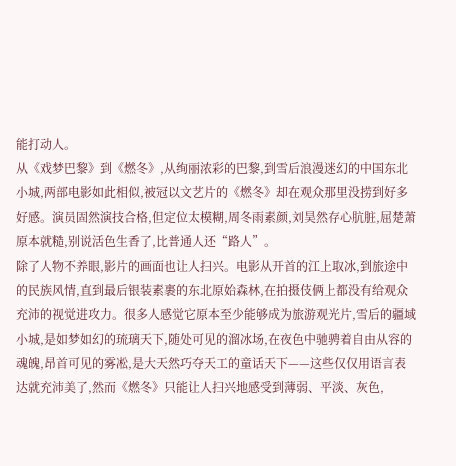能打动人。
从《戏梦巴黎》到《燃冬》,从绚丽浓彩的巴黎,到雪后浪漫迷幻的中国东北小城,两部电影如此相似,被冠以文艺片的《燃冬》却在观众那里没捞到好多好感。演员固然演技合格,但定位太模糊,周冬雨素颜,刘昊然存心肮脏,屈楚萧原本就糙,别说活色生香了,比普通人还“路人”。
除了人物不养眼,影片的画面也让人扫兴。电影从开首的江上取冰,到旅途中的民族风情,直到最后银装素裹的东北原始森林,在拍摄伎俩上都没有给观众充沛的视觉进攻力。很多人感觉它原本至少能够成为旅游观光片,雪后的疆域小城,是如梦如幻的琉璃天下,随处可见的溜冰场,在夜色中驰骋着自由从容的魂魄,昂首可见的雾凇,是大天然巧夺天工的童话天下——这些仅仅用语言表达就充沛美了,然而《燃冬》只能让人扫兴地感受到薄弱、平淡、灰色,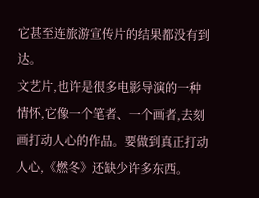它甚至连旅游宣传片的结果都没有到达。
文艺片,也许是很多电影导演的一种情怀,它像一个笔者、一个画者,去刻画打动人心的作品。要做到真正打动人心,《燃冬》还缺少许多东西。